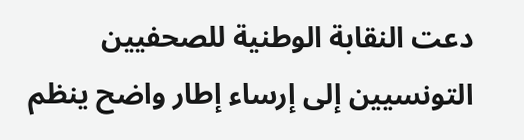دعت النقابة الوطنية للصحفيين التونسيين إلى إرساء إطار واضح ينظم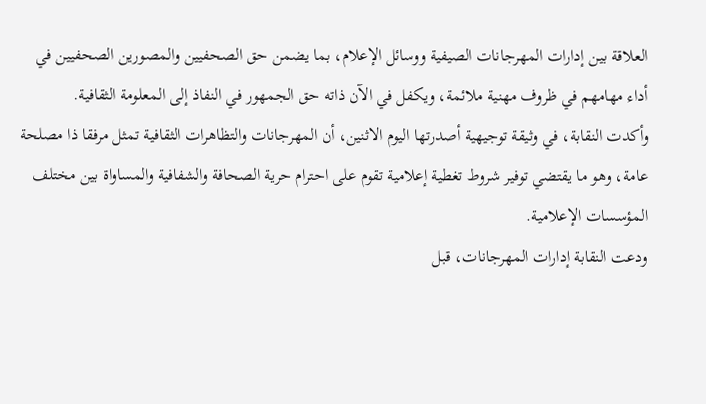العلاقة بين إدارات المهرجانات الصيفية ووسائل الإعلام، بما يضمن حق الصحفيين والمصورين الصحفيين في أداء مهامهم في ظروف مهنية ملائمة، ويكفل في الآن ذاته حق الجمهور في النفاذ إلى المعلومة الثقافية.
وأكدت النقابة، في وثيقة توجيهية أصدرتها اليوم الاثنين، أن المهرجانات والتظاهرات الثقافية تمثل مرفقا ذا مصلحة عامة، وهو ما يقتضي توفير شروط تغطية إعلامية تقوم على احترام حرية الصحافة والشفافية والمساواة بين مختلف المؤسسات الإعلامية.
ودعت النقابة إدارات المهرجانات، قبل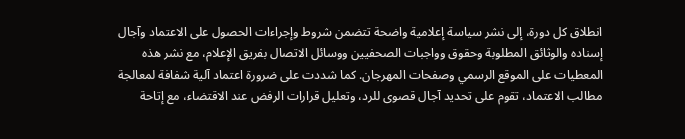انطلاق كل دورة، إلى نشر سياسة إعلامية واضحة تتضمن شروط وإجراءات الحصول على الاعتماد وآجال إسناده والوثائق المطلوبة وحقوق وواجبات الصحفيين ووسائل الاتصال بفريق الإعلام، مع نشر هذه المعطيات على الموقع الرسمي وصفحات المهرجان. كما شددت على ضرورة اعتماد آلية شفافة لمعالجة مطالب الاعتماد، تقوم على تحديد آجال قصوى للرد، وتعليل قرارات الرفض عند الاقتضاء، مع إتاحة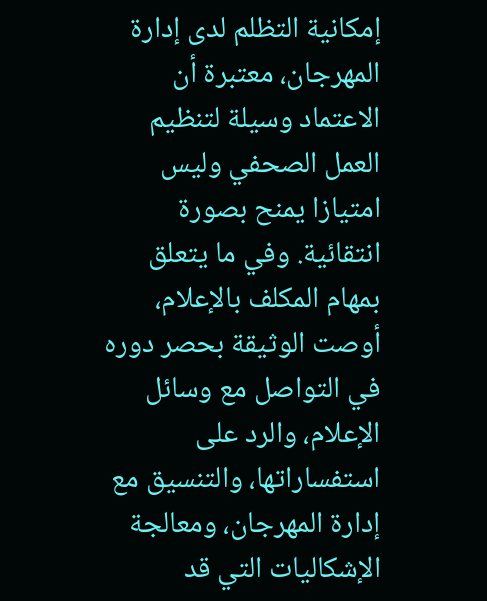إمكانية التظلم لدى إدارة المهرجان، معتبرة أن الاعتماد وسيلة لتنظيم العمل الصحفي وليس امتيازا يمنح بصورة انتقائية. وفي ما يتعلق بمهام المكلف بالإعلام، أوصت الوثيقة بحصر دوره في التواصل مع وسائل الإعلام، والرد على استفساراتها، والتنسيق مع إدارة المهرجان، ومعالجة الإشكاليات التي قد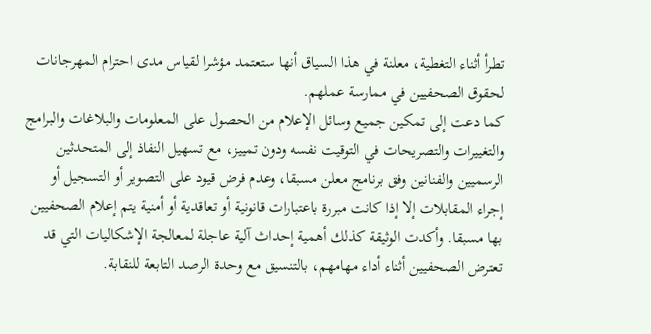تطرأ أثناء التغطية، معلنة في هذا السياق أنها ستعتمد مؤشرا لقياس مدى احترام المهرجانات لحقوق الصحفيين في ممارسة عملهم.
كما دعت إلى تمكين جميع وسائل الإعلام من الحصول على المعلومات والبلاغات والبرامج والتغييرات والتصريحات في التوقيت نفسه ودون تمييز، مع تسهيل النفاذ إلى المتحدثين الرسميين والفنانين وفق برنامج معلن مسبقا، وعدم فرض قيود على التصوير أو التسجيل أو إجراء المقابلات إلا إذا كانت مبررة باعتبارات قانونية أو تعاقدية أو أمنية يتم إعلام الصحفيين بها مسبقا. وأكدت الوثيقة كذلك أهمية إحداث آلية عاجلة لمعالجة الإشكاليات التي قد تعترض الصحفيين أثناء أداء مهامهم، بالتنسيق مع وحدة الرصد التابعة للنقابة.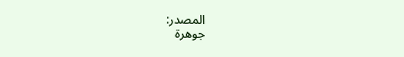المصدر:
جوهرة